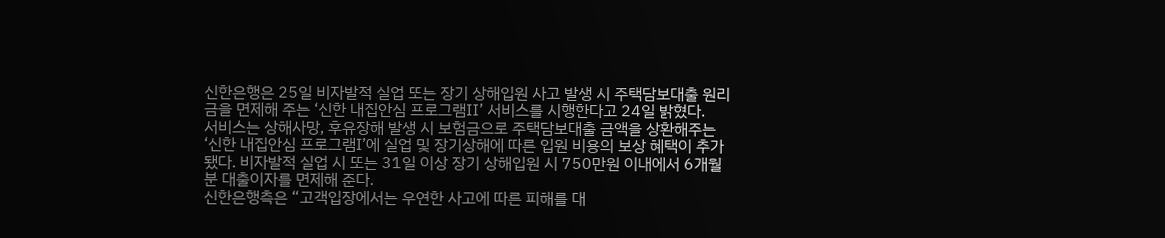신한은행은 25일 비자발적 실업 또는 장기 상해입원 사고 발생 시 주택담보대출 원리금을 면제해 주는 ‘신한 내집안심 프로그램Ⅱ’ 서비스를 시행한다고 24일 밝혔다.
서비스는 상해사망, 후유장해 발생 시 보험금으로 주택담보대출 금액을 상환해주는 ‘신한 내집안심 프로그램Ⅰ’에 실업 및 장기상해에 따른 입원 비용의 보상 혜택이 추가됐다. 비자발적 실업 시 또는 31일 이상 장기 상해입원 시 750만원 이내에서 6개월분 대출이자를 면제해 준다.
신한은행측은 “고객입장에서는 우연한 사고에 따른 피해를 대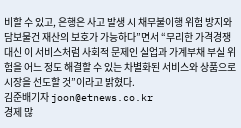비할 수 있고, 은행은 사고 발생 시 채무불이행 위험 방지와 담보물건 재산의 보호가 가능하다”면서 “무리한 가격경쟁 대신 이 서비스처럼 사회적 문제인 실업과 가계부채 부실 위험을 어느 정도 해결할 수 있는 차별화된 서비스와 상품으로 시장을 선도할 것”이라고 밝혔다.
김준배기자 joon@etnews.co.kr
경제 많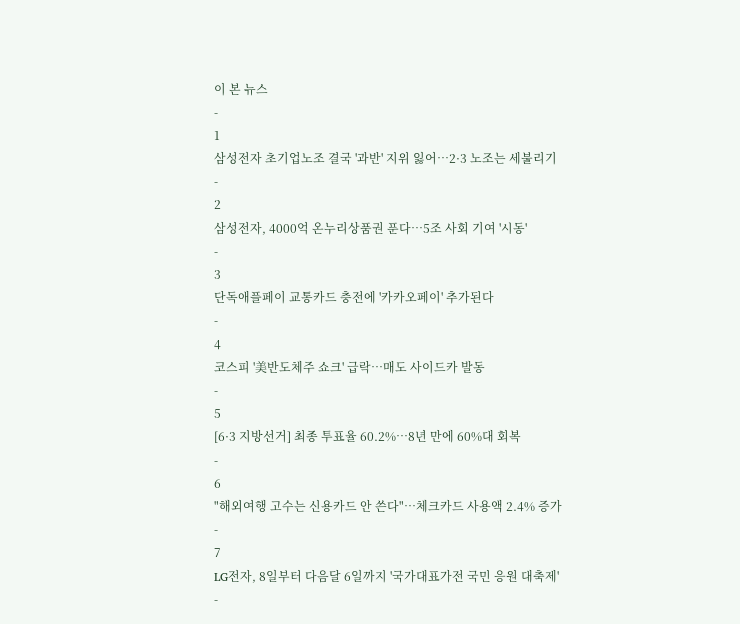이 본 뉴스
-
1
삼성전자 초기업노조 결국 '과반' 지위 잃어…2·3 노조는 세불리기
-
2
삼성전자, 4000억 온누리상품권 푼다…5조 사회 기여 '시동'
-
3
단독애플페이 교통카드 충전에 '카카오페이' 추가된다
-
4
코스피 '美반도체주 쇼크' 급락…매도 사이드카 발동
-
5
[6·3 지방선거] 최종 투표율 60.2%…8년 만에 60%대 회복
-
6
"해외여행 고수는 신용카드 안 쓴다"…체크카드 사용액 2.4% 증가
-
7
LG전자, 8일부터 다음달 6일까지 '국가대표가전 국민 응원 대축제'
-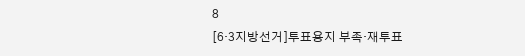8
[6·3지방선거]투표용지 부족·재투표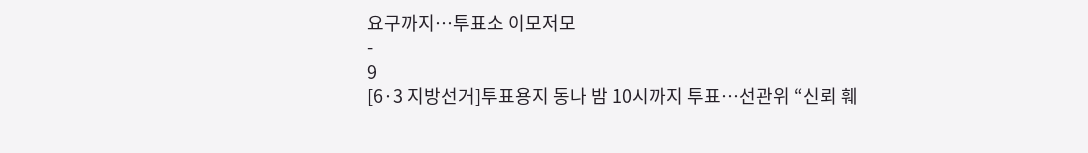요구까지…투표소 이모저모
-
9
[6·3 지방선거]투표용지 동나 밤 10시까지 투표…선관위 “신뢰 훼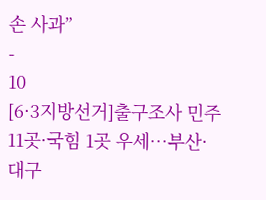손 사과”
-
10
[6·3지방선거]출구조사 민주 11곳·국힘 1곳 우세…부산·대구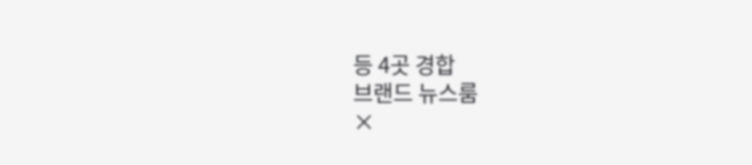등 4곳 경합
브랜드 뉴스룸
×